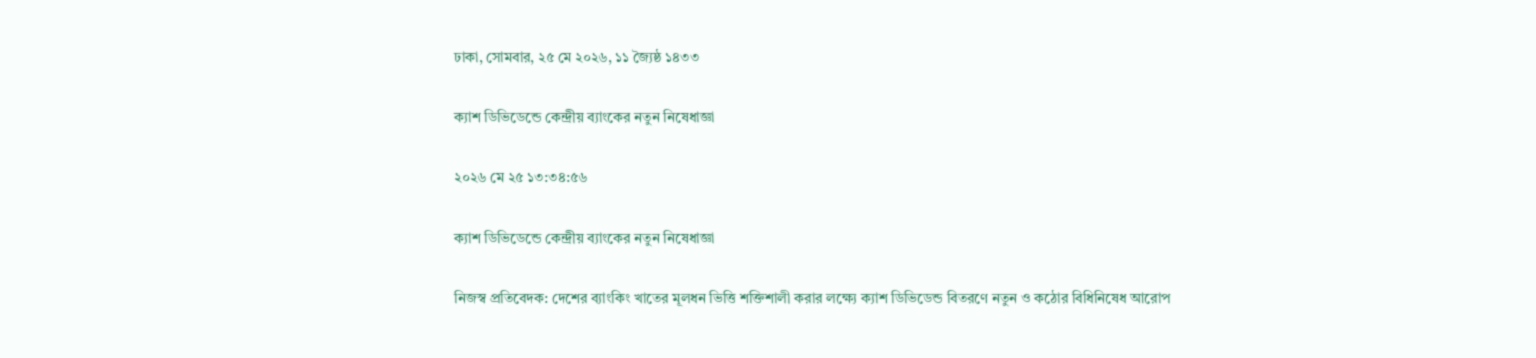ঢাকা, সোমবার, ২৫ মে ২০২৬, ১১ জ্যৈষ্ঠ ১৪৩৩

ক্যাশ ডিভিডেন্ডে কেন্দ্রীয় ব্যাংকের নতুন নিষেধাজ্ঞা

২০২৬ মে ২৫ ১৩:৩৪:৫৬

ক্যাশ ডিভিডেন্ডে কেন্দ্রীয় ব্যাংকের নতুন নিষেধাজ্ঞা

নিজস্ব প্রতিবেদক: দেশের ব্যাংকিং খাতের মূলধন ভিত্তি শক্তিশালী করার লক্ষ্যে ক্যাশ ডিভিডেন্ড বিতরণে নতুন ও কঠোর বিধিনিষেধ আরোপ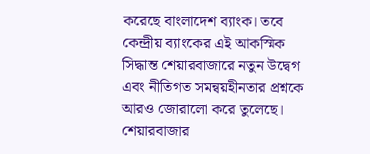করেছে বাংলাদেশ ব্যাংক। তবে কেন্দ্রীয় ব্যাংকের এই আকস্মিক সিদ্ধান্ত শেয়ারবাজারে নতুন উদ্বেগ এবং নীতিগত সমন্বয়হীনতার প্রশ্নকে আরও জোরালো করে তুলেছে। শেয়ারবাজার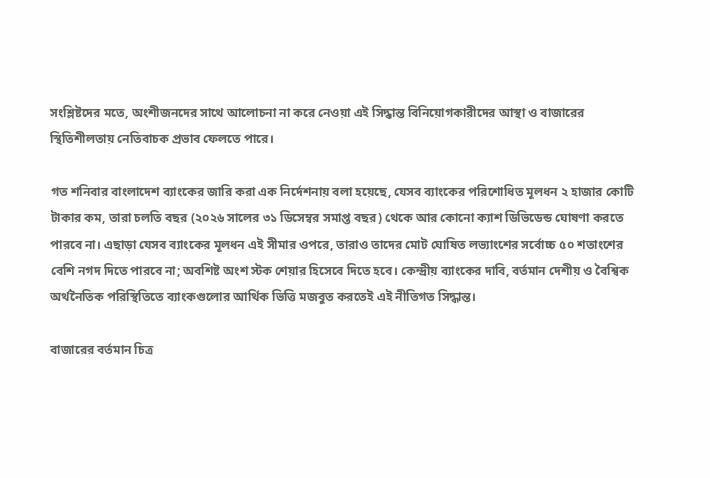সংশ্লিষ্টদের মতে, অংশীজনদের সাথে আলোচনা না করে নেওয়া এই সিদ্ধান্ত বিনিয়োগকারীদের আস্থা ও বাজারের স্থিতিশীলতায় নেতিবাচক প্রভাব ফেলতে পারে।

গত শনিবার বাংলাদেশ ব্যাংকের জারি করা এক নির্দেশনায় বলা হয়েছে, যেসব ব্যাংকের পরিশোধিত মূলধন ২ হাজার কোটি টাকার কম, তারা চলতি বছর (২০২৬ সালের ৩১ ডিসেম্বর সমাপ্ত বছর) থেকে আর কোনো ক্যাশ ডিভিডেন্ড ঘোষণা করতে পারবে না। এছাড়া যেসব ব্যাংকের মূলধন এই সীমার ওপরে, তারাও তাদের মোট ঘোষিত লভ্যাংশের সর্বোচ্চ ৫০ শতাংশের বেশি নগদ দিতে পারবে না; অবশিষ্ট অংশ স্টক শেয়ার হিসেবে দিতে হবে। কেন্দ্রীয় ব্যাংকের দাবি, বর্তমান দেশীয় ও বৈশ্বিক অর্থনৈতিক পরিস্থিতিতে ব্যাংকগুলোর আর্থিক ভিত্তি মজবুত করতেই এই নীতিগত সিদ্ধান্ত।

বাজারের বর্তমান চিত্র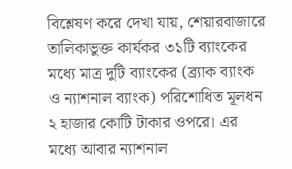বিশ্লেষণ করে দেখা যায়, শেয়ারবাজারে তালিকাভুক্ত কার্যকর ৩১টি ব্যাংকের মধ্যে মাত্র দুটি ব্যাংকের (ব্র্যাক ব্যাংক ও ন্যাশনাল ব্যাংক) পরিশোধিত মূলধন ২ হাজার কোটি টাকার ওপরে। এর মধ্যে আবার ন্যাশনাল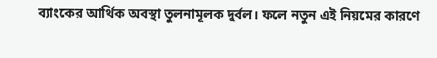ব্যাংকের আর্থিক অবস্থা তুলনামূলক দুর্বল। ফলে নতুন এই নিয়মের কারণে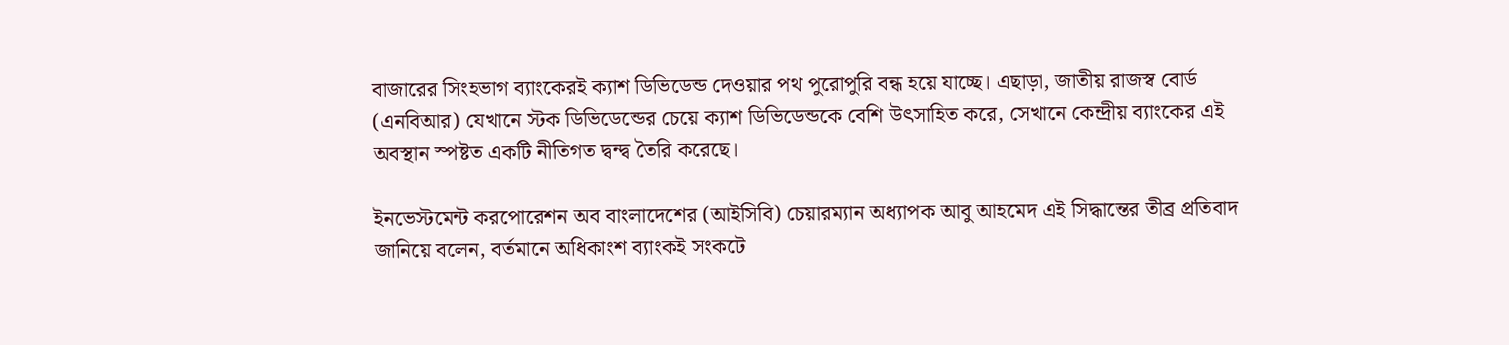বাজারের সিংহভাগ ব্যাংকেরই ক্যাশ ডিভিডেন্ড দেওয়ার পথ পুরোপুরি বন্ধ হয়ে যাচ্ছে। এছাড়া, জাতীয় রাজস্ব বোর্ড (এনবিআর) যেখানে স্টক ডিভিডেন্ডের চেয়ে ক্যাশ ডিভিডেন্ডকে বেশি উৎসাহিত করে, সেখানে কেন্দ্রীয় ব্যাংকের এই অবস্থান স্পষ্টত একটি নীতিগত দ্বন্দ্ব তৈরি করেছে।

ইনভেস্টমেন্ট করপোরেশন অব বাংলাদেশের (আইসিবি) চেয়ারম্যান অধ্যাপক আবু আহমেদ এই সিদ্ধান্তের তীব্র প্রতিবাদ জানিয়ে বলেন, বর্তমানে অধিকাংশ ব্যাংকই সংকটে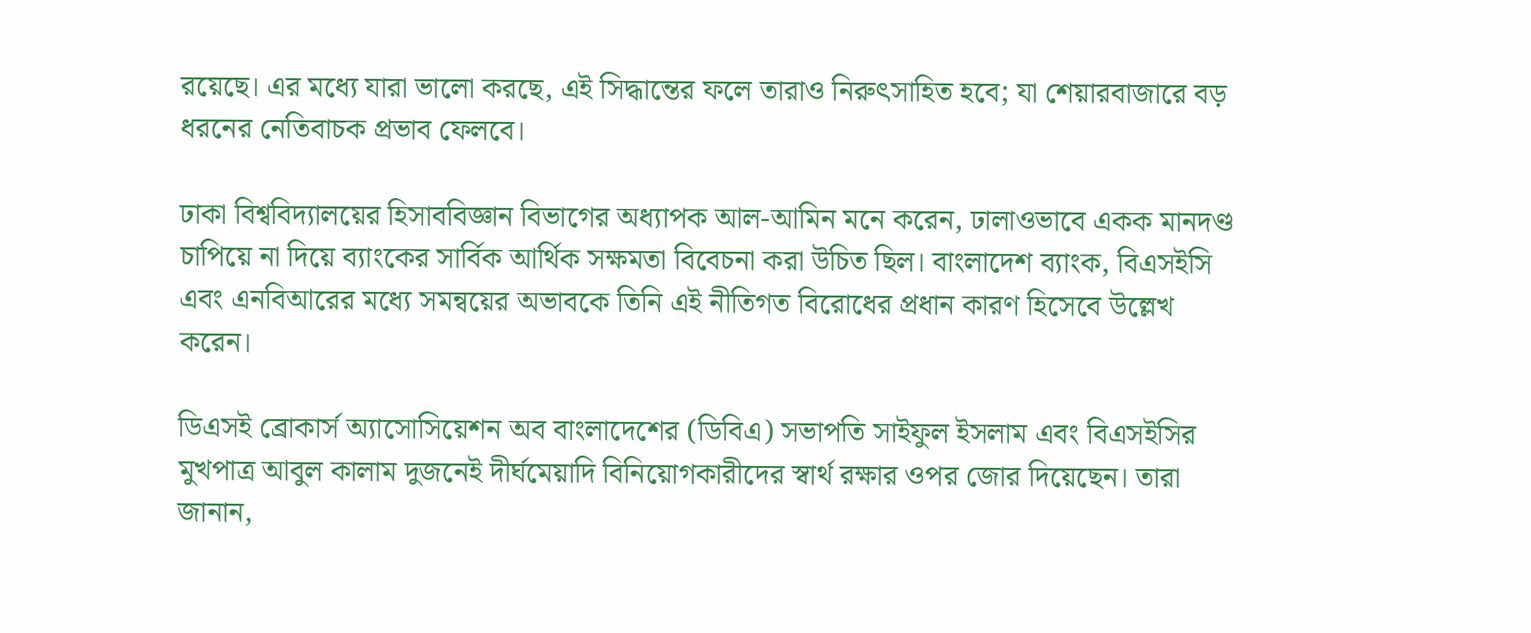রয়েছে। এর মধ্যে যারা ভালো করছে, এই সিদ্ধান্তের ফলে তারাও নিরুৎসাহিত হবে; যা শেয়ারবাজারে বড় ধরনের নেতিবাচক প্রভাব ফেলবে।

ঢাকা বিশ্ববিদ্যালয়ের হিসাববিজ্ঞান বিভাগের অধ্যাপক আল-আমিন মনে করেন, ঢালাওভাবে একক মানদণ্ড চাপিয়ে না দিয়ে ব্যাংকের সার্বিক আর্থিক সক্ষমতা বিবেচনা করা উচিত ছিল। বাংলাদেশ ব্যাংক, বিএসইসি এবং এনবিআরের মধ্যে সমন্বয়ের অভাবকে তিনি এই নীতিগত বিরোধের প্রধান কারণ হিসেবে উল্লেখ করেন।

ডিএসই ব্রোকার্স অ্যাসোসিয়েশন অব বাংলাদেশের (ডিবিএ) সভাপতি সাইফুল ইসলাম এবং বিএসইসির মুখপাত্র আবুল কালাম দুজনেই দীর্ঘমেয়াদি বিনিয়োগকারীদের স্বার্থ রক্ষার ওপর জোর দিয়েছেন। তারা জানান,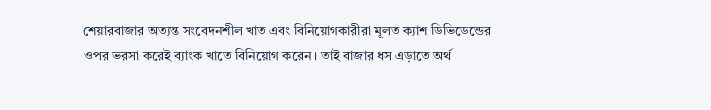শেয়ারবাজার অত্যন্ত সংবেদনশীল খাত এবং বিনিয়োগকারীরা মূলত ক্যাশ ডিভিডেন্ডের ওপর ভরসা করেই ব্যাংক খাতে বিনিয়োগ করেন। তাই বাজার ধস এড়াতে অর্থ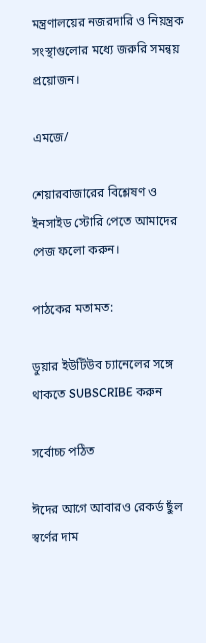মন্ত্রণালয়ের নজরদারি ও নিয়ন্ত্রক সংস্থাগুলোর মধ্যে জরুরি সমন্বয় প্রয়োজন।

এমজে/

শেয়ারবাজারের বিশ্লেষণ ও ইনসাইড স্টোরি পেতে আমাদের পেজ ফলো করুন।

পাঠকের মতামত:

ডুয়ার ইউটিউব চ্যানেলের সঙ্গে থাকতে SUBSCRIBE করুন

সর্বোচ্চ পঠিত

ঈদের আগে আবারও রেকর্ড ছুঁল স্বর্ণের দাম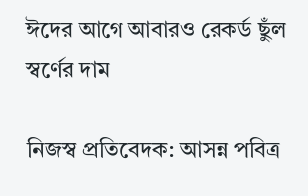ঈদের আগে আবারও রেকর্ড ছুঁল স্বর্ণের দাম

নিজস্ব প্রতিবেদক: আসন্ন পবিত্র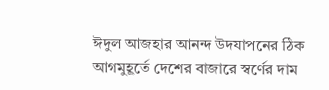ঈদুল আজহার আনন্দ উদযাপনের ঠিক আগমুহূর্তে দেশের বাজারে স্বর্ণের দাম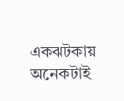একঝটকায় অনেকটাই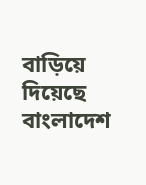বাড়িয়ে দিয়েছে বাংলাদেশ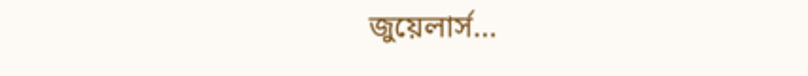জুয়েলার্স...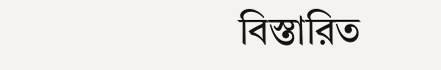বিস্তারিত